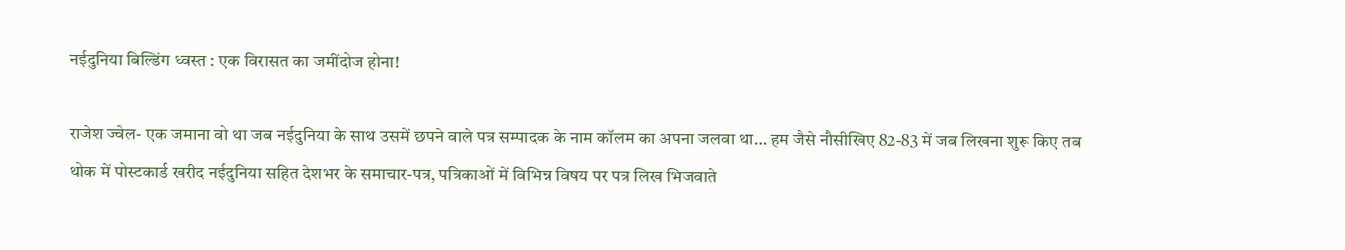नईदुनिया बिल्डिंग ध्वस्त : एक विरासत का जमींदोज होना!

राजेश ज्वेल- एक जमाना वो था जब नईदुनिया के साथ उसमें छपने वाले पत्र सम्पादक के नाम कॉलम का अपना जलवा था… हम जैसे नौसीखिए 82-83 में जब लिखना शुरू किए तब थोक में पोस्टकार्ड खरीद नईदुनिया सहित देशभर के समाचार-पत्र, पत्रिकाओं में विभिन्न विषय पर पत्र लिख भिजवाते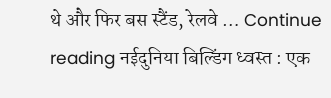थे और फिर बस स्टैंड, रेलवे … Continue reading नईदुनिया बिल्डिंग ध्वस्त : एक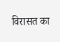विरासत का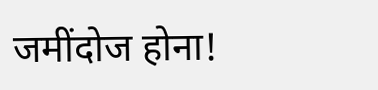जमींदोज होना!